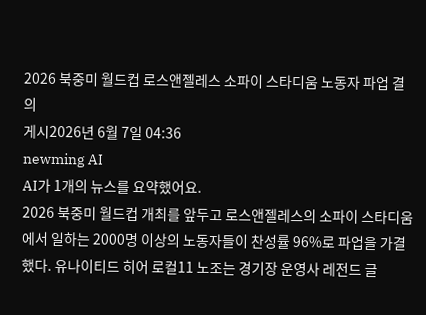2026 북중미 월드컵 로스앤젤레스 소파이 스타디움 노동자 파업 결의
게시2026년 6월 7일 04:36
newming AI
AI가 1개의 뉴스를 요약했어요.
2026 북중미 월드컵 개최를 앞두고 로스앤젤레스의 소파이 스타디움에서 일하는 2000명 이상의 노동자들이 찬성률 96%로 파업을 가결했다. 유나이티드 히어 로컬11 노조는 경기장 운영사 레전드 글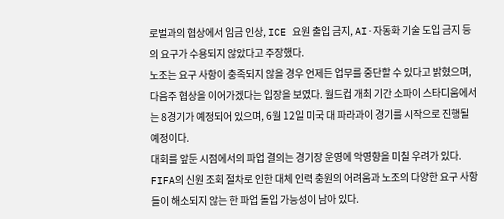로벌과의 협상에서 임금 인상, ICE 요원 출입 금지, AI·자동화 기술 도입 금지 등의 요구가 수용되지 않았다고 주장했다.
노조는 요구 사항이 충족되지 않을 경우 언제든 업무를 중단할 수 있다고 밝혔으며, 다음주 협상을 이어가겠다는 입장을 보였다. 월드컵 개최 기간 소파이 스타디움에서는 8경기가 예정되어 있으며, 6월 12일 미국 대 파라과이 경기를 시작으로 진행될 예정이다.
대회를 앞둔 시점에서의 파업 결의는 경기장 운영에 악영향을 미칠 우려가 있다. FIFA의 신원 조회 절차로 인한 대체 인력 충원의 어려움과 노조의 다양한 요구 사항들이 해소되지 않는 한 파업 돌입 가능성이 남아 있다.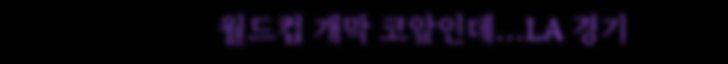월드컵 개막 코앞인데...LA 경기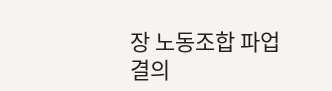장 노동조합 파업 결의